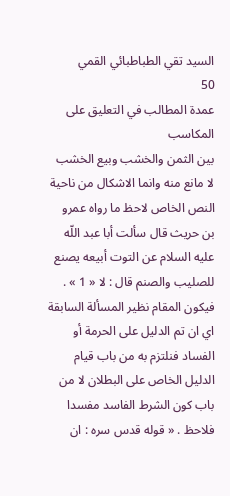السيد تقي الطباطبائي القمي
50
عمدة المطالب في التعليق على المكاسب
بين الثمن والخشب وبيع الخشب لا مانع منه وانما الاشكال من ناحية النص الخاص لاحظ ما رواه عمرو بن حريث قال سألت أبا عبد اللّه عليه السلام عن التوت أبيعه يصنع للصليب والصنم قال : لا « 1 » . فيكون المقام نظير المسألة السابقة اي ان تم الدليل على الحرمة أو الفساد فنلتزم به من باب قيام الدليل الخاص على البطلان لا من باب كون الشرط الفاسد مفسدا فلاحظ . « قوله قدس سره : ان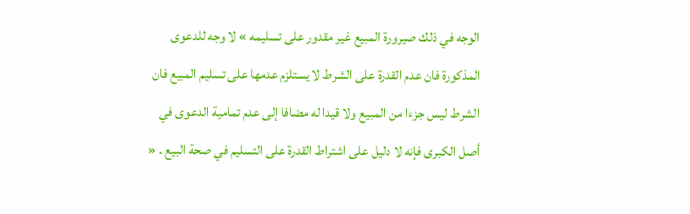الوجه في ذلك صيرورة المبيع غير مقدور على تسليمه » لا وجه للدعوى المذكورة فان عدم القدرة على الشرط لا يستلزم عدمها على تسليم المبيع فان الشرط ليس جزءا من المبيع ولا قيدا له مضافا إلى عدم تمامية الدعوى في أصل الكبرى فإنه لا دليل على اشتراط القدرة على التسليم في صحة البيع . «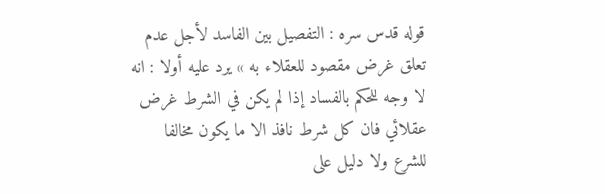قوله قدس سره : التفصيل بين الفاسد لأجل عدم تعلق غرض مقصود للعقلاء به » يرد عليه أولا : انه لا وجه للحكم بالفساد إذا لم يكن في الشرط غرض عقلائي فان كل شرط نافذ الا ما يكون مخالفا للشرع ولا دليل على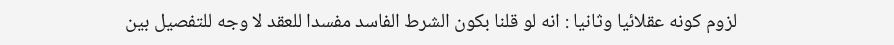لزوم كونه عقلائيا وثانيا : انه لو قلنا بكون الشرط الفاسد مفسدا للعقد لا وجه للتفصيل بين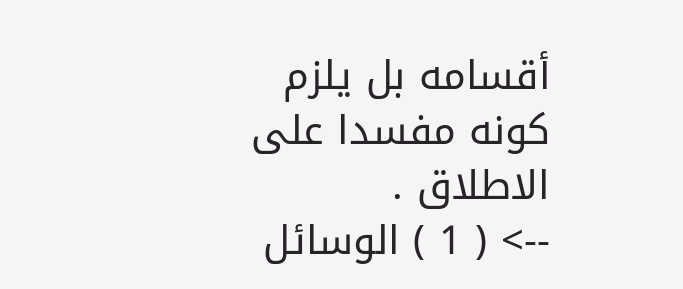أقسامه بل يلزم كونه مفسدا على الاطلاق .
--> ( 1 ) الوسائل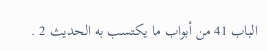الباب 41 من أبواب ما يكتسب به الحديث 2 .